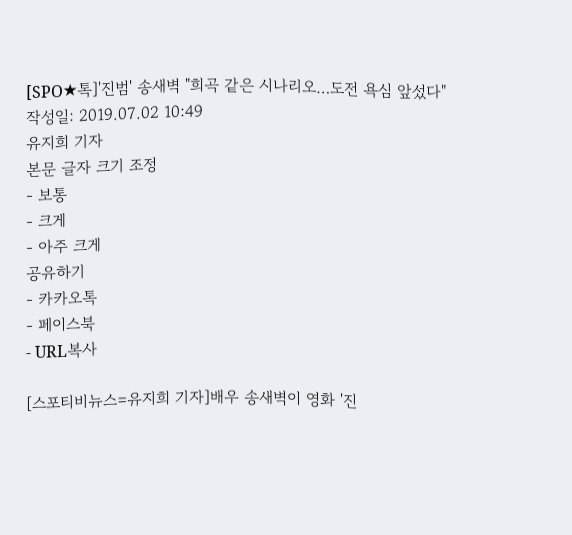[SPO★톡]'진범' 송새벽 "희곡 같은 시나리오…도전 욕심 앞섰다"
작성일: 2019.07.02 10:49
유지희 기자
본문 글자 크기 조정
- 보통
- 크게
- 아주 크게
공유하기
- 카카오톡
- 페이스북
- URL복사

[스포티비뉴스=유지희 기자]배우 송새벽이 영화 '진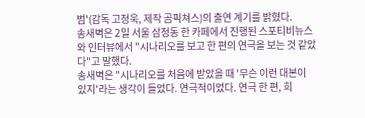범'(감독 고정욱, 제작 곰픽쳐스)의 출연 계기를 밝혔다.
송새벽은 2일 서울 삼청동 한 카페에서 진행된 스포티비뉴스와 인터뷰에서 "시나리오를 보고 한 편의 연극을 보는 것 같았다"고 말했다.
송새벽은 "시나리오를 처음에 받았을 때 '무슨 이런 대본이 있지'라는 생각이 들었다. 연극적이었다. 연극 한 편, 희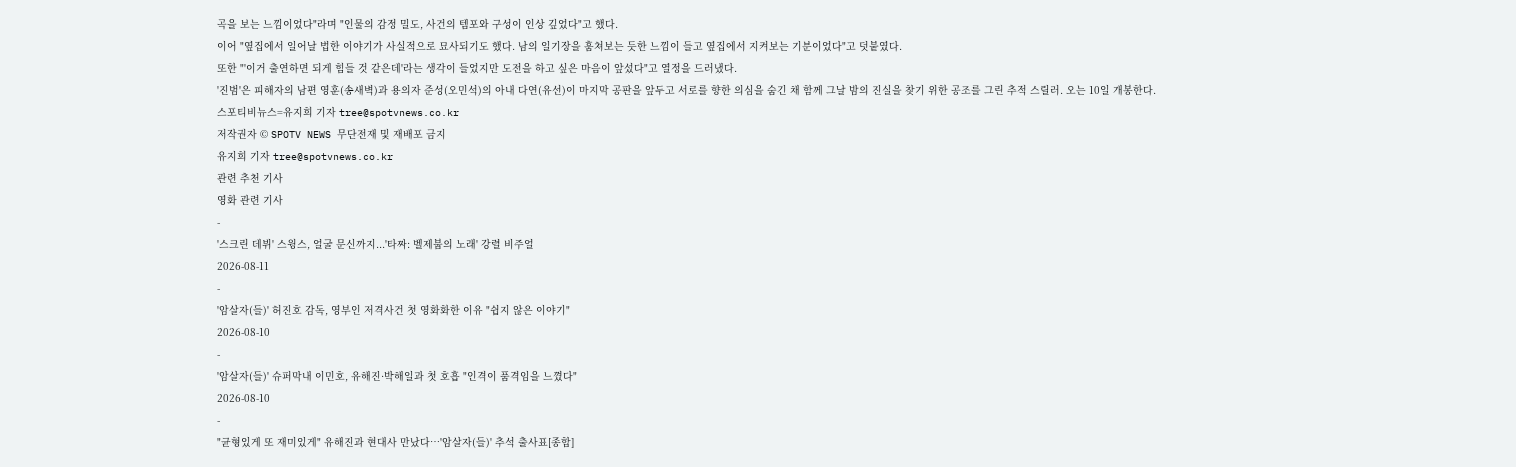곡을 보는 느낌이었다"라며 "인물의 감정 밀도, 사건의 템포와 구성이 인상 깊었다"고 했다.
이어 "옆집에서 일어날 법한 이야기가 사실적으로 묘사되기도 했다. 남의 일기장을 훔쳐보는 듯한 느낌이 들고 옆집에서 지켜보는 기분이었다"고 덧붙였다.
또한 "'이거 출연하면 되게 힘들 것 같은데'라는 생각이 들었지만 도전을 하고 싶은 마음이 앞섰다"고 열정을 드러냈다.
'진범'은 피해자의 남편 영훈(송새벽)과 용의자 준성(오민석)의 아내 다연(유선)이 마지막 공판을 앞두고 서로를 향한 의심을 숨긴 채 함께 그날 밤의 진실을 찾기 위한 공조를 그린 추적 스릴러. 오는 10일 개봉한다.
스포티비뉴스=유지희 기자 tree@spotvnews.co.kr
저작권자 © SPOTV NEWS 무단전재 및 재배포 금지
유지희 기자 tree@spotvnews.co.kr
관련 추천 기사
영화 관련 기사
-
'스크린 데뷔' 스윙스, 얼굴 문신까지...'타짜: 벨제붑의 노래' 강렬 비주얼
2026-08-11
-
'암살자(들)' 허진호 감독, 영부인 저격사건 첫 영화화한 이유 "쉽지 않은 이야기"
2026-08-10
-
'암살자(들)' 슈퍼막내 이민호, 유해진·박해일과 첫 호흡 "인격이 품격임을 느꼈다"
2026-08-10
-
"균형있게 또 재미있게" 유해진과 현대사 만났다…'암살자(들)' 추석 출사표[종합]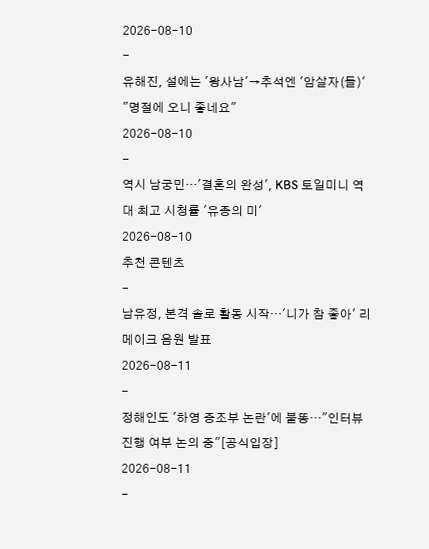2026-08-10
-
유해진, 설에는 '왕사남'→추석엔 '암살자(들)' "명절에 오니 좋네요"
2026-08-10
-
역시 남궁민…'결혼의 완성', KBS 토일미니 역대 최고 시청률 '유종의 미'
2026-08-10
추천 콘텐츠
-
남유정, 본격 솔로 활동 시작…'니가 참 좋아' 리메이크 음원 발표
2026-08-11
-
정해인도 '하영 증조부 논란'에 불똥…"인터뷰 진행 여부 논의 중"[공식입장]
2026-08-11
-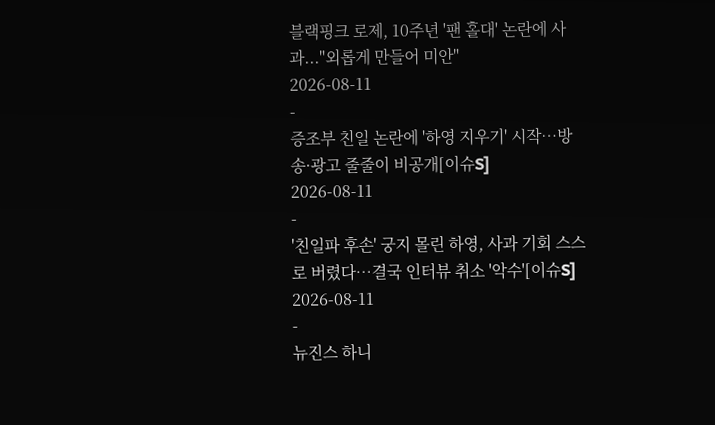블랙핑크 로제, 10주년 '팬 홀대' 논란에 사과..."외롭게 만들어 미안"
2026-08-11
-
증조부 친일 논란에 '하영 지우기' 시작…방송·광고 줄줄이 비공개[이슈S]
2026-08-11
-
'친일파 후손' 궁지 몰린 하영, 사과 기회 스스로 버렸다…결국 인터뷰 취소 '악수'[이슈S]
2026-08-11
-
뉴진스 하니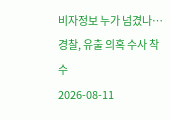비자정보 누가 넘겼나…경찰, 유출 의혹 수사 착수
2026-08-11